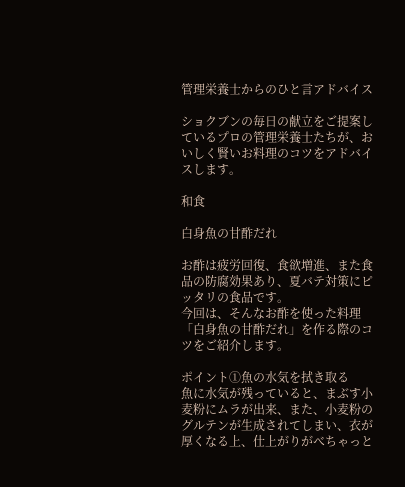管理栄養士からのひと言アドバイス

ショクブンの毎日の献立をご提案しているプロの管理栄養士たちが、おいしく賢いお料理のコツをアドバイスします。

和食

白身魚の甘酢だれ

お酢は疲労回復、食欲増進、また食品の防腐効果あり、夏バテ対策にピッタリの食品です。
今回は、そんなお酢を使った料理「白身魚の甘酢だれ」を作る際のコツをご紹介します。

ポイント①魚の水気を拭き取る
魚に水気が残っていると、まぶす小麦粉にムラが出来、また、小麦粉のグルテンが生成されてしまい、衣が厚くなる上、仕上がりがべちゃっと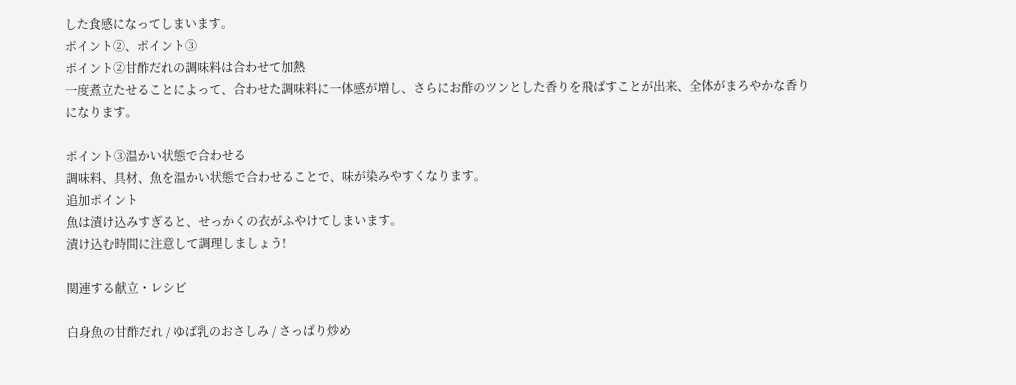した食感になってしまいます。
ポイント②、ポイント③
ポイント②甘酢だれの調味料は合わせて加熱
一度煮立たせることによって、合わせた調味料に一体感が増し、さらにお酢のツンとした香りを飛ばすことが出来、全体がまろやかな香りになります。

ポイント③温かい状態で合わせる
調味料、具材、魚を温かい状態で合わせることで、味が染みやすくなります。
追加ポイント
魚は漬け込みすぎると、せっかくの衣がふやけてしまいます。
漬け込む時間に注意して調理しましょう!

関連する献立・レシピ

白身魚の甘酢だれ / ゆば乳のおさしみ / さっぱり炒め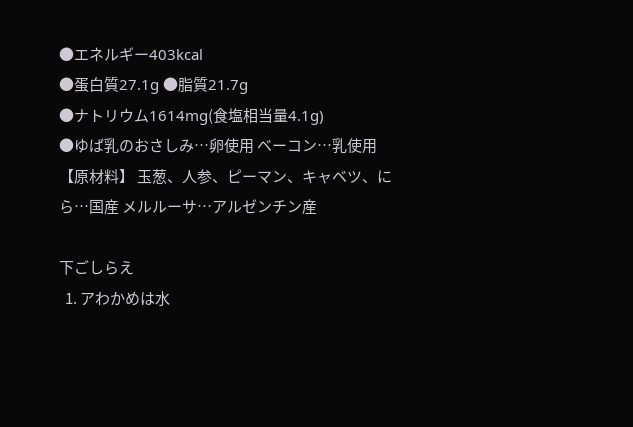●エネルギー403kcal
●蛋白質27.1g ●脂質21.7g
●ナトリウム1614mg(食塩相当量4.1g)
●ゆば乳のおさしみ…卵使用 ベーコン…乳使用
【原材料】 玉葱、人参、ピーマン、キャベツ、にら…国産 メルルーサ…アルゼンチン産

下ごしらえ
  1. アわかめは水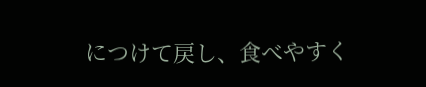につけて戻し、食べやすく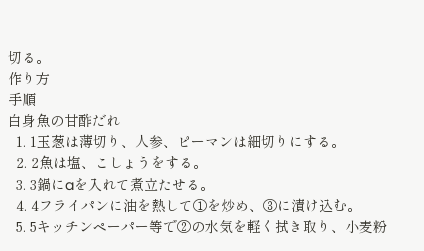切る。
作り方
手順
白身魚の甘酢だれ
  1. 1玉葱は薄切り、人参、ピーマンは細切りにする。
  2. 2魚は塩、こしょうをする。
  3. 3鍋にaを入れて煮立たせる。
  4. 4フライパンに油を熱して①を炒め、③に漬け込む。
  5. 5キッチンペーパー等で②の水気を軽く拭き取り、小麦粉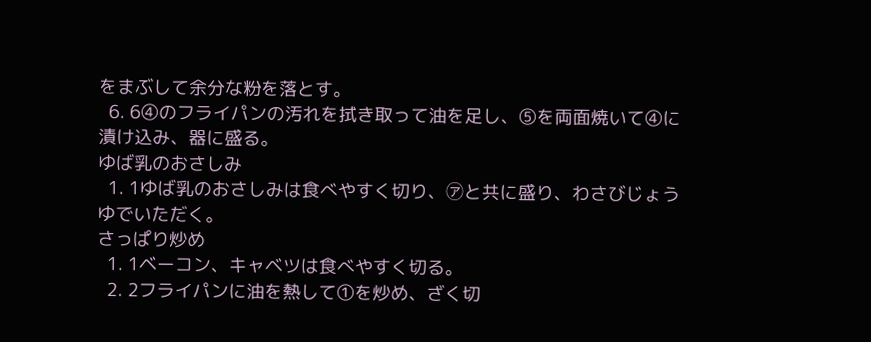をまぶして余分な粉を落とす。
  6. 6④のフライパンの汚れを拭き取って油を足し、⑤を両面焼いて④に漬け込み、器に盛る。
ゆば乳のおさしみ
  1. 1ゆば乳のおさしみは食べやすく切り、㋐と共に盛り、わさびじょうゆでいただく。
さっぱり炒め
  1. 1ベーコン、キャベツは食べやすく切る。
  2. 2フライパンに油を熱して①を炒め、ざく切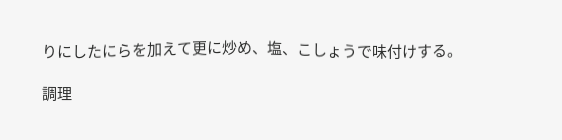りにしたにらを加えて更に炒め、塩、こしょうで味付けする。

調理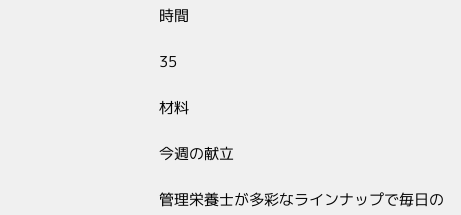時間

35

材料

今週の献立

管理栄養士が多彩なラインナップで毎日の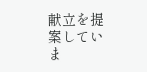献立を提案していま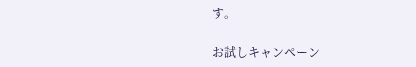す。

お試しキャンペーン